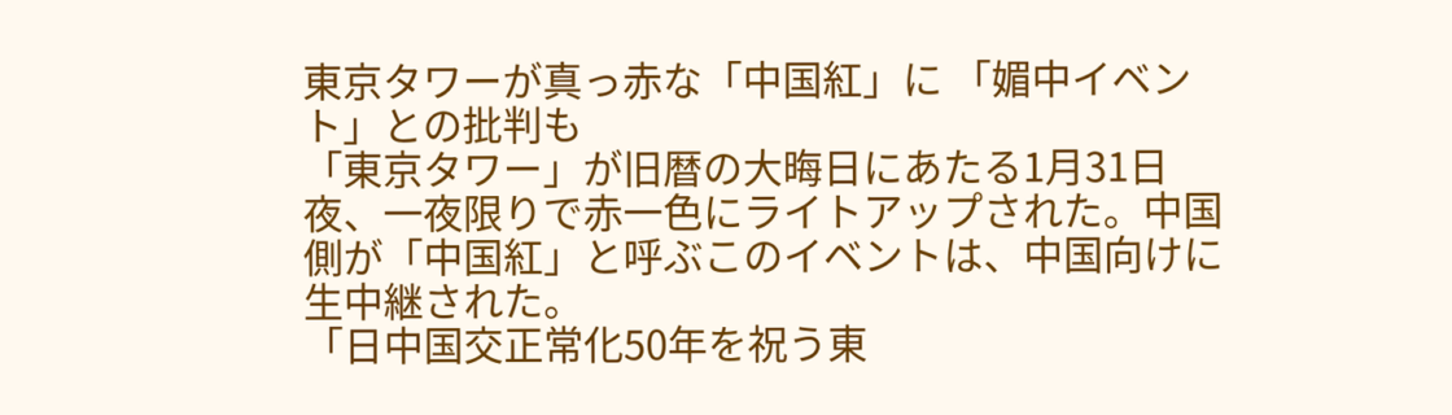東京タワーが真っ赤な「中国紅」に 「媚中イベント」との批判も
「東京タワー」が旧暦の大晦日にあたる1月31日夜、一夜限りで赤一色にライトアップされた。中国側が「中国紅」と呼ぶこのイベントは、中国向けに生中継された。
「日中国交正常化50年を祝う東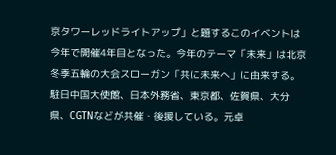京タワーレッドライトアップ」と題するこのイベントは今年で開催4年目となった。今年のテーマ「未来」は北京冬季五輪の大会スローガン「共に未来へ」に由来する。
駐日中国大使館、日本外務省、東京都、佐賀県、大分県、CGTNなどが共催・後援している。元卓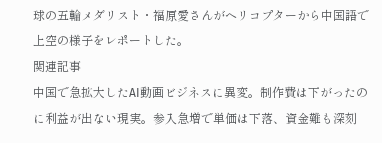球の五輪メダリスト・福原愛さんがヘリコプターから中国語で上空の様子をレポートした。
関連記事
中国で急拡大したAI動画ビジネスに異変。制作費は下がったのに利益が出ない現実。参入急増で単価は下落、資金難も深刻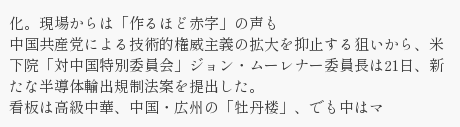化。現場からは「作るほど赤字」の声も
中国共産党による技術的権威主義の拡大を抑止する狙いから、米下院「対中国特別委員会」ジョン・ムーレナー委員長は21日、新たな半導体輸出規制法案を提出した。
看板は高級中華、中国・広州の「牡丹楼」、でも中はマ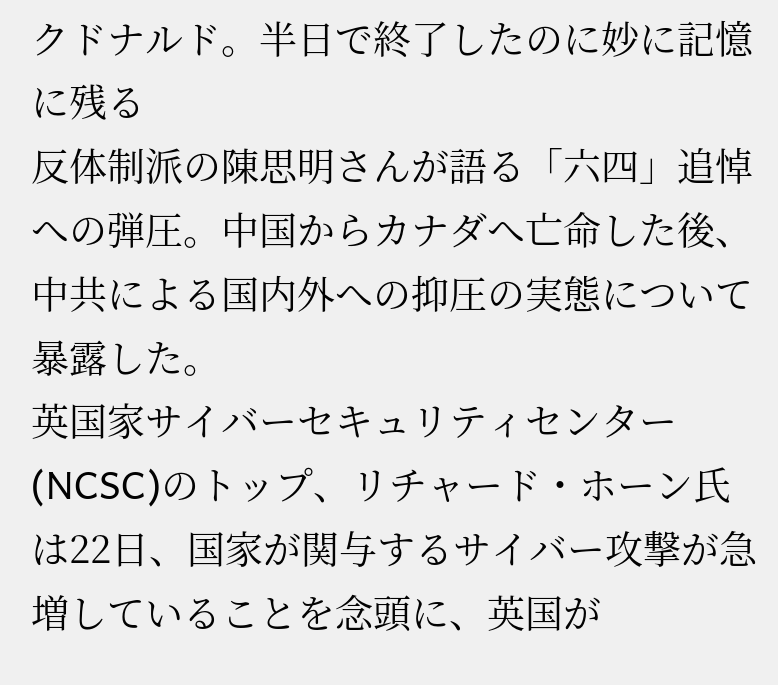クドナルド。半日で終了したのに妙に記憶に残る
反体制派の陳思明さんが語る「六四」追悼への弾圧。中国からカナダへ亡命した後、中共による国内外への抑圧の実態について暴露した。
英国家サイバーセキュリティセンター(NCSC)のトップ、リチャード・ホーン氏は22日、国家が関与するサイバー攻撃が急増していることを念頭に、英国が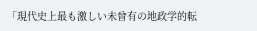「現代史上最も激しい未曾有の地政学的転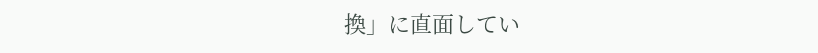換」に直面してい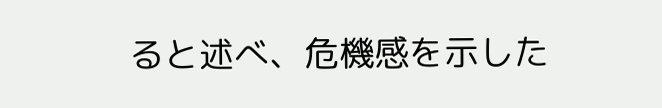ると述べ、危機感を示した